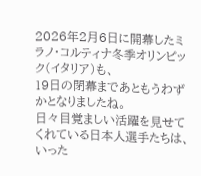2026年2月6日に開幕したミラノ・コルティナ冬季オリンピック(イタリア)も、
19日の閉幕まであともうわずかとなりましたね。
日々目覚ましい活躍を見せてくれている日本人選手たちは、いった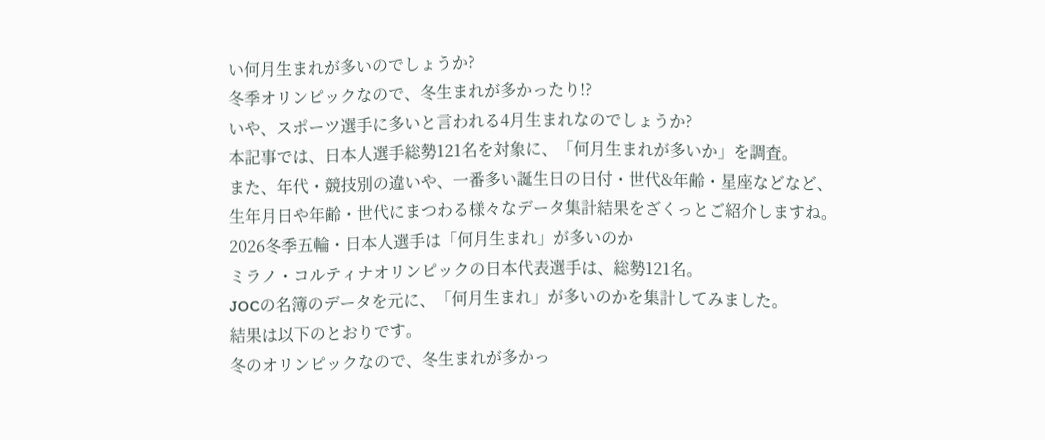い何月生まれが多いのでしょうか?
冬季オリンピックなので、冬生まれが多かったり!?
いや、スポーツ選手に多いと言われる4月生まれなのでしょうか?
本記事では、日本人選手総勢121名を対象に、「何月生まれが多いか」を調査。
また、年代・競技別の違いや、一番多い誕生日の日付・世代&年齢・星座などなど、
生年月日や年齢・世代にまつわる様々なデータ集計結果をざくっとご紹介しますね。
2026冬季五輪・日本人選手は「何月生まれ」が多いのか
ミラノ・コルティナオリンピックの日本代表選手は、総勢121名。
JOCの名簿のデータを元に、「何月生まれ」が多いのかを集計してみました。
結果は以下のとおりです。
冬のオリンピックなので、冬生まれが多かっ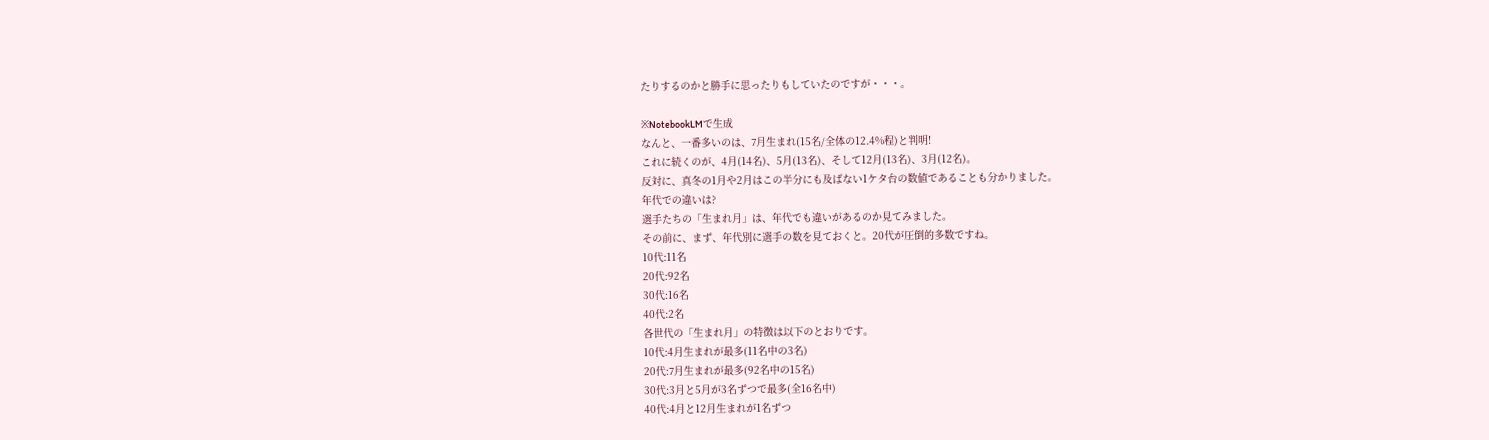たりするのかと勝手に思ったりもしていたのですが・・・。

※NotebookLMで生成
なんと、一番多いのは、7月生まれ(15名/全体の12.4%程)と判明!
これに続くのが、4月(14名)、5月(13名)、そして12月(13名)、3月(12名)。
反対に、真冬の1月や2月はこの半分にも及ばない1ケタ台の数値であることも分かりました。
年代での違いは?
選手たちの「生まれ月」は、年代でも違いがあるのか見てみました。
その前に、まず、年代別に選手の数を見ておくと。20代が圧倒的多数ですね。
10代:11名
20代:92名
30代:16名
40代:2名
各世代の「生まれ月」の特徴は以下のとおりです。
10代:4月生まれが最多(11名中の3名)
20代:7月生まれが最多(92名中の15名)
30代:3月と5月が3名ずつで最多(全16名中)
40代:4月と12月生まれが1名ずつ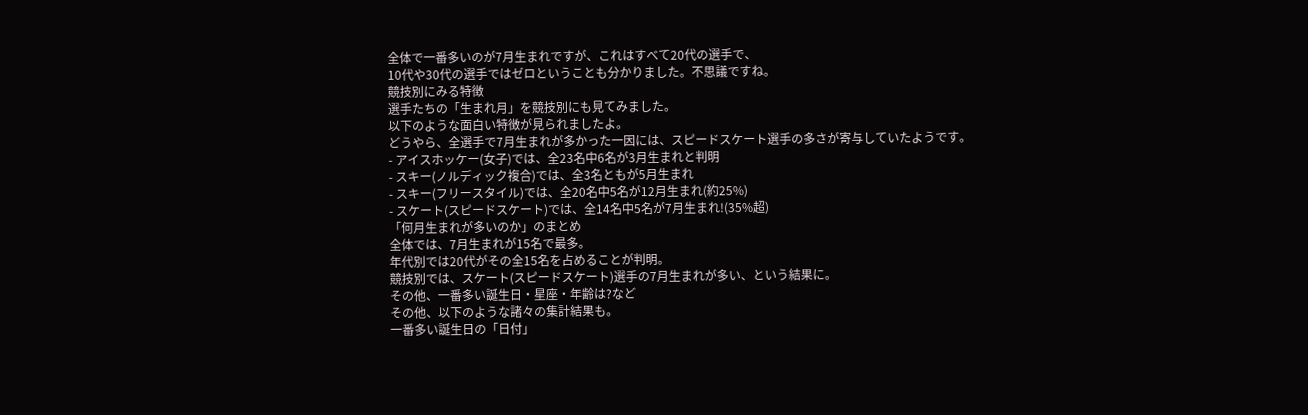全体で一番多いのが7月生まれですが、これはすべて20代の選手で、
10代や30代の選手ではゼロということも分かりました。不思議ですね。
競技別にみる特徴
選手たちの「生まれ月」を競技別にも見てみました。
以下のような面白い特徴が見られましたよ。
どうやら、全選手で7月生まれが多かった一因には、スピードスケート選手の多さが寄与していたようです。
- アイスホッケー(女子)では、全23名中6名が3月生まれと判明
- スキー(ノルディック複合)では、全3名ともが5月生まれ
- スキー(フリースタイル)では、全20名中5名が12月生まれ(約25%)
- スケート(スピードスケート)では、全14名中5名が7月生まれ!(35%超)
「何月生まれが多いのか」のまとめ
全体では、7月生まれが15名で最多。
年代別では20代がその全15名を占めることが判明。
競技別では、スケート(スピードスケート)選手の7月生まれが多い、という結果に。
その他、一番多い誕生日・星座・年齢は?など
その他、以下のような諸々の集計結果も。
一番多い誕生日の「日付」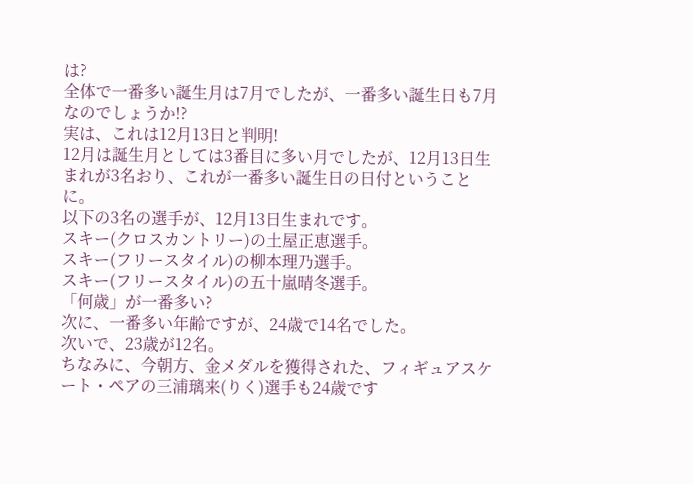は?
全体で一番多い誕生月は7月でしたが、一番多い誕生日も7月なのでしょうか!?
実は、これは12月13日と判明!
12月は誕生月としては3番目に多い月でしたが、12月13日生まれが3名おり、これが一番多い誕生日の日付ということに。
以下の3名の選手が、12月13日生まれです。
スキー(クロスカントリー)の土屋正恵選手。
スキー(フリースタイル)の柳本理乃選手。
スキー(フリースタイル)の五十嵐晴冬選手。
「何歳」が一番多い?
次に、一番多い年齢ですが、24歳で14名でした。
次いで、23歳が12名。
ちなみに、今朝方、金メダルを獲得された、フィギュアスケート・ペアの三浦璃来(りく)選手も24歳です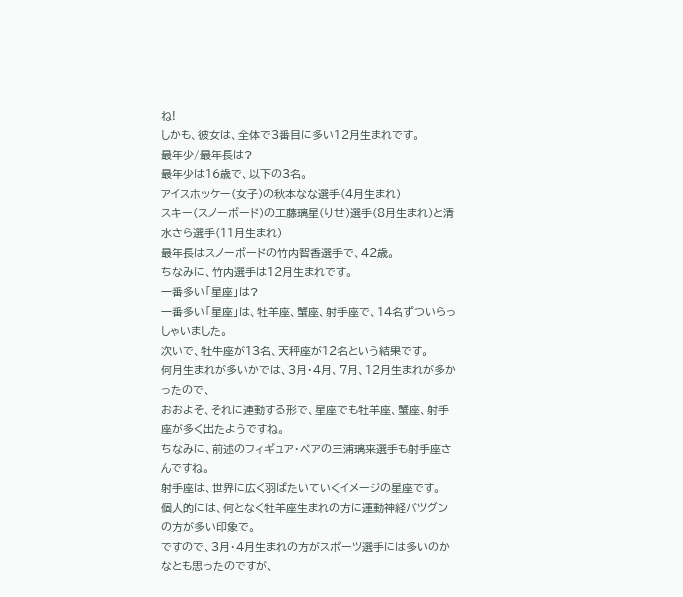ね!
しかも、彼女は、全体で3番目に多い12月生まれです。
最年少/最年長は?
最年少は16歳で、以下の3名。
アイスホッケー(女子)の秋本なな選手(4月生まれ)
スキー(スノーボード)の工藤璃星(りせ)選手(8月生まれ)と清水さら選手(11月生まれ)
最年長はスノーボードの竹内智香選手で、42歳。
ちなみに、竹内選手は12月生まれです。
一番多い「星座」は?
一番多い「星座」は、牡羊座、蟹座、射手座で、14名ずついらっしゃいました。
次いで、牡牛座が13名、天秤座が12名という結果です。
何月生まれが多いかでは、3月・4月、7月、12月生まれが多かったので、
おおよそ、それに連動する形で、星座でも牡羊座、蟹座、射手座が多く出たようですね。
ちなみに、前述のフィギュア・ペアの三浦璃来選手も射手座さんですね。
射手座は、世界に広く羽ばたいていくイメージの星座です。
個人的には、何となく牡羊座生まれの方に運動神経バツグンの方が多い印象で。
ですので、3月・4月生まれの方がスポーツ選手には多いのかなとも思ったのですが、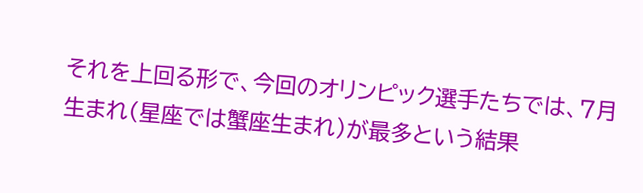それを上回る形で、今回のオリンピック選手たちでは、7月生まれ(星座では蟹座生まれ)が最多という結果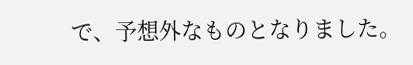で、予想外なものとなりました。